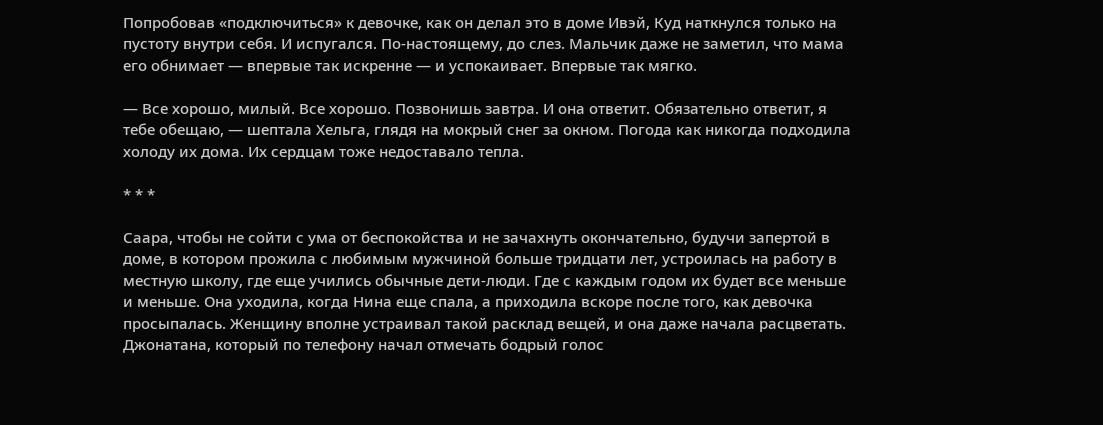Попробовав «подключиться» к девочке, как он делал это в доме Ивэй, Куд наткнулся только на пустоту внутри себя. И испугался. По-настоящему, до слез. Мальчик даже не заметил, что мама его обнимает — впервые так искренне — и успокаивает. Впервые так мягко.

— Все хорошо, милый. Все хорошо. Позвонишь завтра. И она ответит. Обязательно ответит, я тебе обещаю, — шептала Хельга, глядя на мокрый снег за окном. Погода как никогда подходила холоду их дома. Их сердцам тоже недоставало тепла.

* * *

Саара, чтобы не сойти с ума от беспокойства и не зачахнуть окончательно, будучи запертой в доме, в котором прожила с любимым мужчиной больше тридцати лет, устроилась на работу в местную школу, где еще учились обычные дети-люди. Где с каждым годом их будет все меньше и меньше. Она уходила, когда Нина еще спала, а приходила вскоре после того, как девочка просыпалась. Женщину вполне устраивал такой расклад вещей, и она даже начала расцветать. Джонатана, который по телефону начал отмечать бодрый голос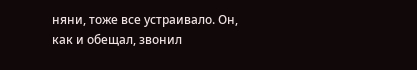няни, тоже все устраивало. Он, как и обещал, звонил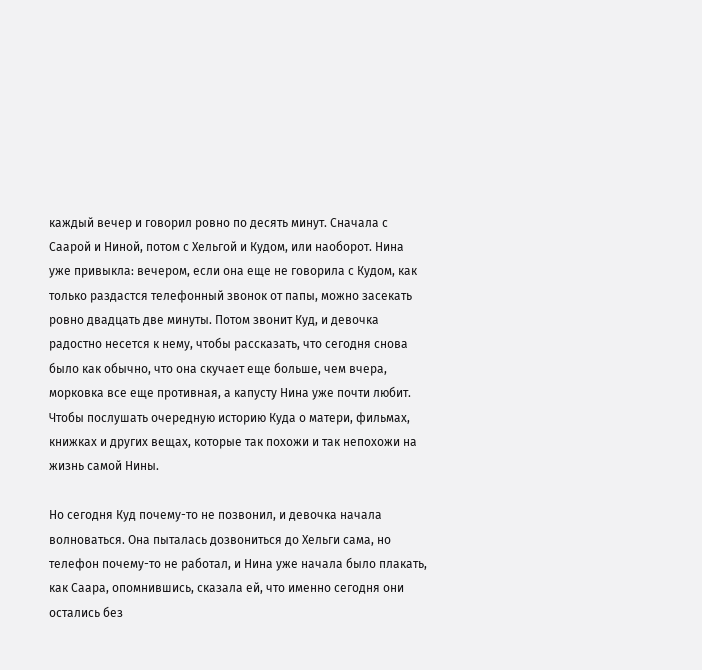каждый вечер и говорил ровно по десять минут. Сначала с Саарой и Ниной, потом с Хельгой и Кудом, или наоборот. Нина уже привыкла: вечером, если она еще не говорила с Кудом, как только раздастся телефонный звонок от папы, можно засекать ровно двадцать две минуты. Потом звонит Куд, и девочка радостно несется к нему, чтобы рассказать, что сегодня снова было как обычно, что она скучает еще больше, чем вчера, морковка все еще противная, а капусту Нина уже почти любит. Чтобы послушать очередную историю Куда о матери, фильмах, книжках и других вещах, которые так похожи и так непохожи на жизнь самой Нины.

Но сегодня Куд почему-то не позвонил, и девочка начала волноваться. Она пыталась дозвониться до Хельги сама, но телефон почему-то не работал, и Нина уже начала было плакать, как Саара, опомнившись, сказала ей, что именно сегодня они остались без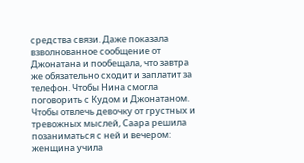средства связи. Даже показала взволнованное сообщение от Джонатана и пообещала, что завтра же обязательно сходит и заплатит за телефон. Чтобы Нина смогла поговорить с Кудом и Джонатаном. Чтобы отвлечь девочку от грустных и тревожных мыслей, Саара решила позаниматься с ней и вечером: женщина учила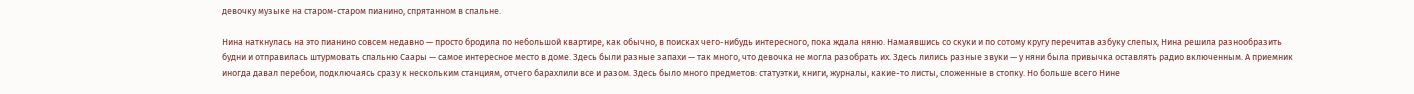девочку музыке на старом-старом пианино, спрятанном в спальне.

Нина наткнулась на это пианино совсем недавно — просто бродила по небольшой квартире, как обычно, в поисках чего-нибудь интересного, пока ждала няню. Намаявшись со скуки и по сотому кругу перечитав азбуку слепых, Нина решила разнообразить будни и отправилась штурмовать спальню Саары — самое интересное место в доме. Здесь были разные запахи — так много, что девочка не могла разобрать их. Здесь лились разные звуки — у няни была привычка оставлять радио включенным. А приемник иногда давал перебои, подключаясь сразу к нескольким станциям, отчего барахлили все и разом. Здесь было много предметов: статуэтки, книги, журналы, какие-то листы, сложенные в стопку. Но больше всего Нине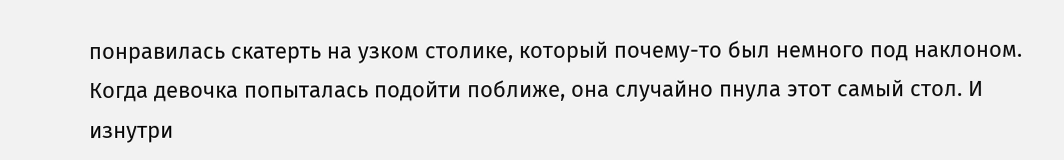понравилась скатерть на узком столике, который почему-то был немного под наклоном. Когда девочка попыталась подойти поближе, она случайно пнула этот самый стол. И изнутри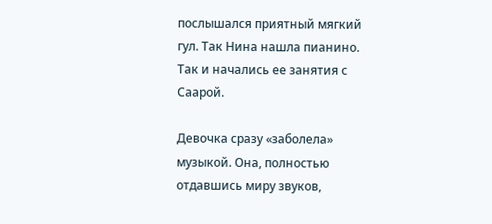послышался приятный мягкий гул. Так Нина нашла пианино. Так и начались ее занятия с Саарой.

Девочка сразу «заболела» музыкой. Она, полностью отдавшись миру звуков,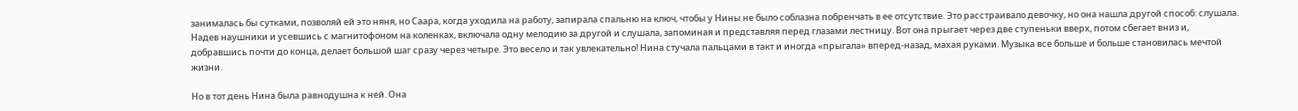занималась бы сутками, позволяй ей это няня, но Саара, когда уходила на работу, запирала спальню на ключ, чтобы у Нины не было соблазна побренчать в ее отсутствие. Это расстраивало девочку, но она нашла другой способ: слушала. Надев наушники и усевшись с магнитофоном на коленках, включала одну мелодию за другой и слушала, запоминая и представляя перед глазами лестницу. Вот она прыгает через две ступеньки вверх, потом сбегает вниз и, добравшись почти до конца, делает большой шаг сразу через четыре. Это весело и так увлекательно! Нина стучала пальцами в такт и иногда «прыгала» вперед-назад, махая руками. Музыка все больше и больше становилась мечтой жизни.

Но в тот день Нина была равнодушна к ней. Она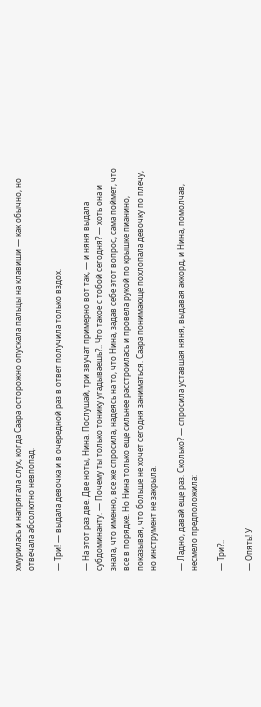хмурилась и напрягала слух, когда Саара осторожно опускала пальцы на клавиши — как обычно, но отвечала абсолютно невпопад.

— Три! — выдала девочка и в очередной раз в ответ получила только вздох.

— На этот раз две. Две ноты, Нина. Послушай, три звучат примерно вот так, — и няня выдала субдоминанту. — Почему ты только тонику угадываешь?.. Что такое с тобой сегодня? — хоть она и знала, что именно, все же спросила, надеясь на то, что Нина, задав себе этот вопрос, сама поймет, что все в порядке. Но Нина только еще сильнее расстроилась и провела рукой по крышке пианино, показывая, что больше не хочет сегодня заниматься. Саара понимающе похлопала девочку по плечу, но инструмент не закрыла.

— Ладно, давай еще раз. Сколько? — спросила уставшая няня, выдавая аккорд, и Нина, помолчав, несмело предположила:

— Три?..

— Опять! У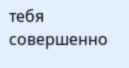тебя совершенно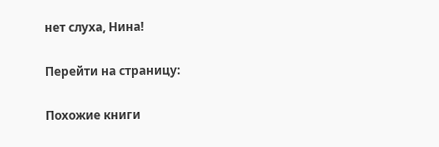нет слуха, Нина!

Перейти на страницу:

Похожие книги